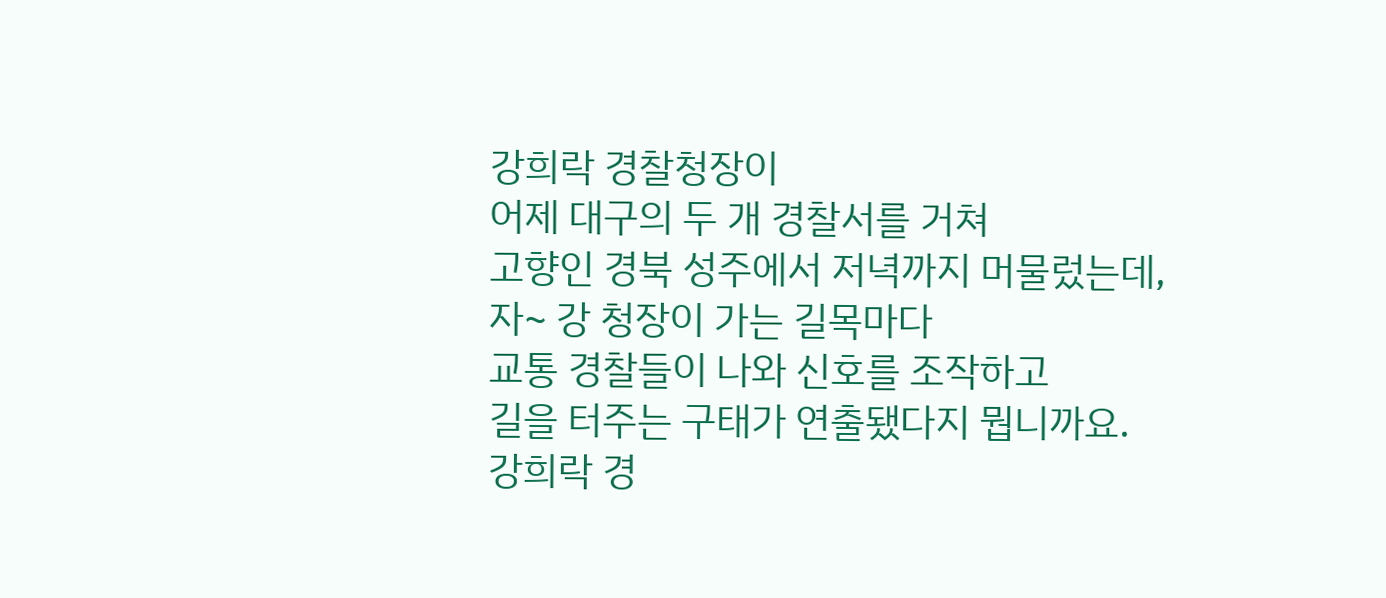강희락 경찰청장이
어제 대구의 두 개 경찰서를 거쳐
고향인 경북 성주에서 저녁까지 머물렀는데,
자~ 강 청장이 가는 길목마다
교통 경찰들이 나와 신호를 조작하고
길을 터주는 구태가 연출됐다지 뭡니까요.
강희락 경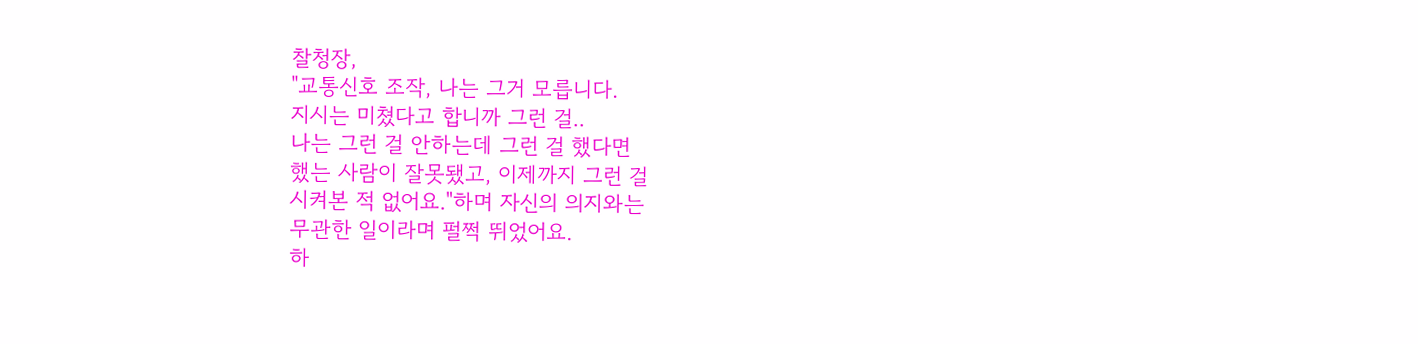찰청장,
"교통신호 조작, 나는 그거 모릅니다.
지시는 미쳤다고 합니까 그런 걸..
나는 그런 걸 안하는데 그런 걸 했다면
했는 사람이 잘못됐고, 이제까지 그런 걸
시켜본 적 없어요."하며 자신의 의지와는
무관한 일이라며 펄쩍 뛰었어요.
하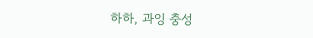하하, 과잉 충성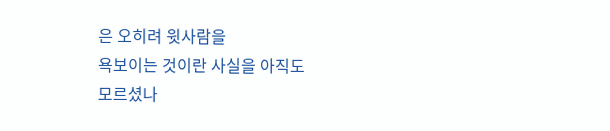은 오히려 윗사람을
욕보이는 것이란 사실을 아직도
모르셨나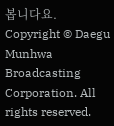봅니다요.
Copyright © Daegu Munhwa Broadcasting Corporation. All rights reserved.